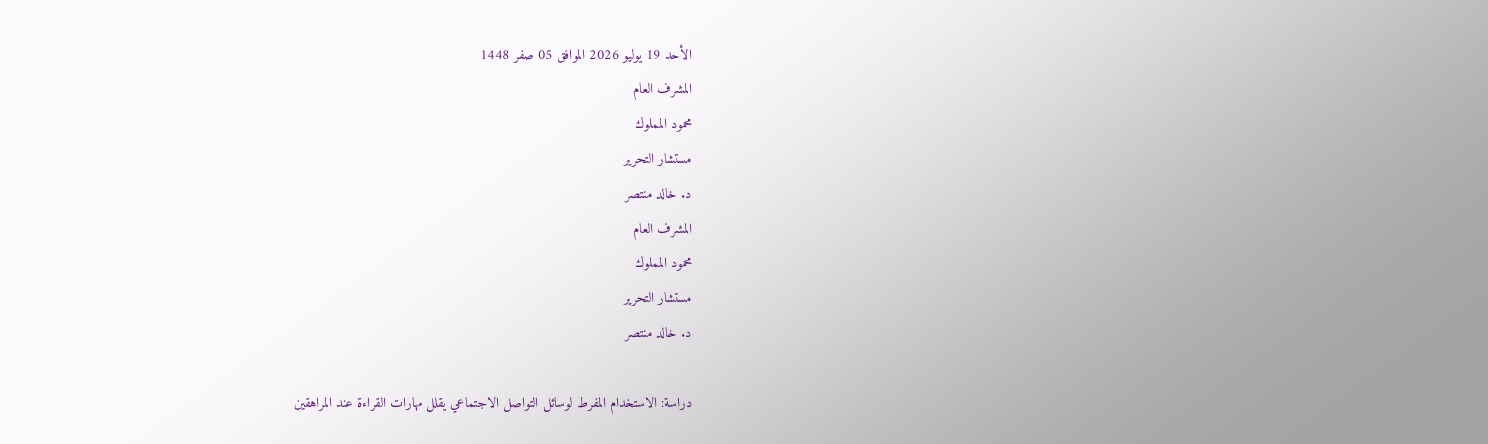الأحد 19 يوليو 2026 الموافق 05 صفر 1448
المشرف العام
محمود المملوك
مستشار التحرير
د. خالد منتصر
المشرف العام
محمود المملوك
مستشار التحرير
د. خالد منتصر

دراسة: الاستخدام المفرط لوسائل التواصل الاجتماعي يقلل مهارات القراءة عند المراهقين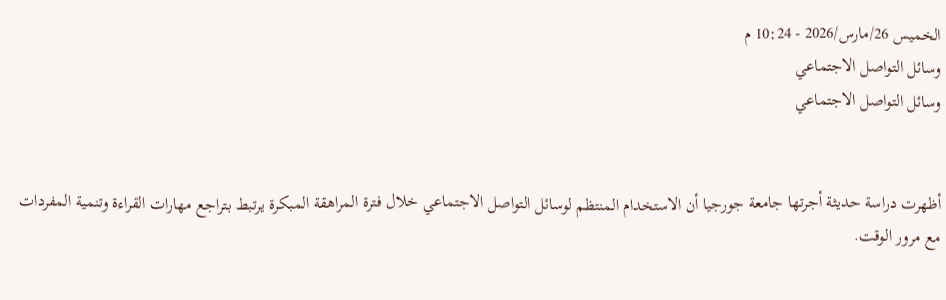الخميس 26/مارس/2026 - 10:24 م
وسائل التواصل الاجتماعي
وسائل التواصل الاجتماعي


أظهرت دراسة حديثة أجرتها جامعة جورجيا أن الاستخدام المنتظم لوسائل التواصل الاجتماعي خلال فترة المراهقة المبكرة يرتبط بتراجع مهارات القراءة وتنمية المفردات مع مرور الوقت.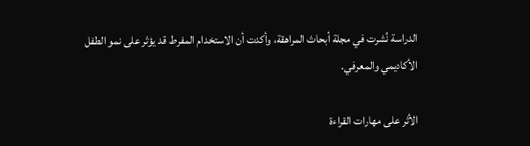الدراسة نُشرت في مجلة أبحاث المراهقة، وأكدت أن الاستخدام المفرط قد يؤثر على نمو الطفل الأكاديمي والمعرفي.

الأثر على مهارات القراءة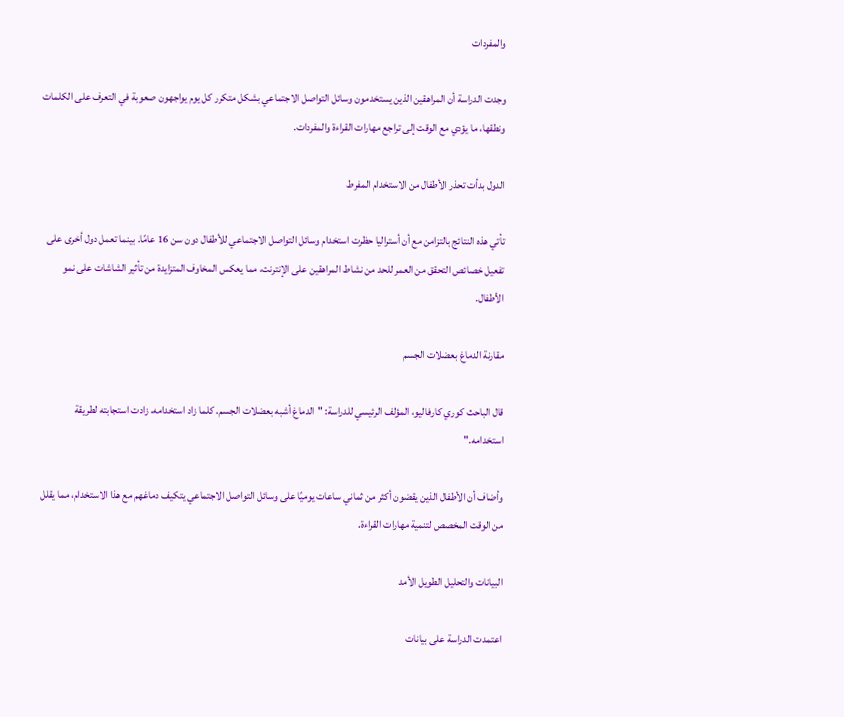والمفردات

وجدت الدراسة أن المراهقين الذين يستخدمون وسائل التواصل الاجتماعي بشكل متكرر كل يوم يواجهون صعوبة في التعرف على الكلمات ونطقها، ما يؤدي مع الوقت إلى تراجع مهارات القراءة والمفردات.

الدول بدأت تحذر الأطفال من الاستخدام المفرط

تأتي هذه النتائج بالتزامن مع أن أستراليا حظرت استخدام وسائل التواصل الاجتماعي للأطفال دون سن 16 عامًا. بينما تعمل دول أخرى على تفعيل خصائص التحقق من العمر للحد من نشاط المراهقين على الإنترنت، مما يعكس المخاوف المتزايدة من تأثير الشاشات على نمو الأطفال.

مقارنة الدماغ بعضلات الجسم

قال الباحث كوري كارفاليو، المؤلف الرئيسي للدراسة: "الدماغ أشبه بعضلات الجسم. كلما زاد استخدامه، زادت استجابته لطريقة استخدامه."

وأضاف أن الأطفال الذين يقضون أكثر من ثماني ساعات يوميًا على وسائل التواصل الاجتماعي يتكيف دماغهم مع هذا الاستخدام، مما يقلل من الوقت المخصص لتنمية مهارات القراءة.

البيانات والتحليل الطويل الأمد

اعتمدت الدراسة على بيانات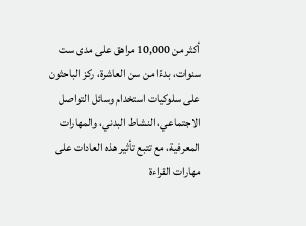أكثر من 10,000 مراهق على مدى ست سنوات، بدءًا من سن العاشرة، ركز الباحثون على سلوكيات استخدام وسائل التواصل الاجتماعي، النشاط البدني، والمهارات المعرفية، مع تتبع تأثير هذه العادات على مهارات القراءة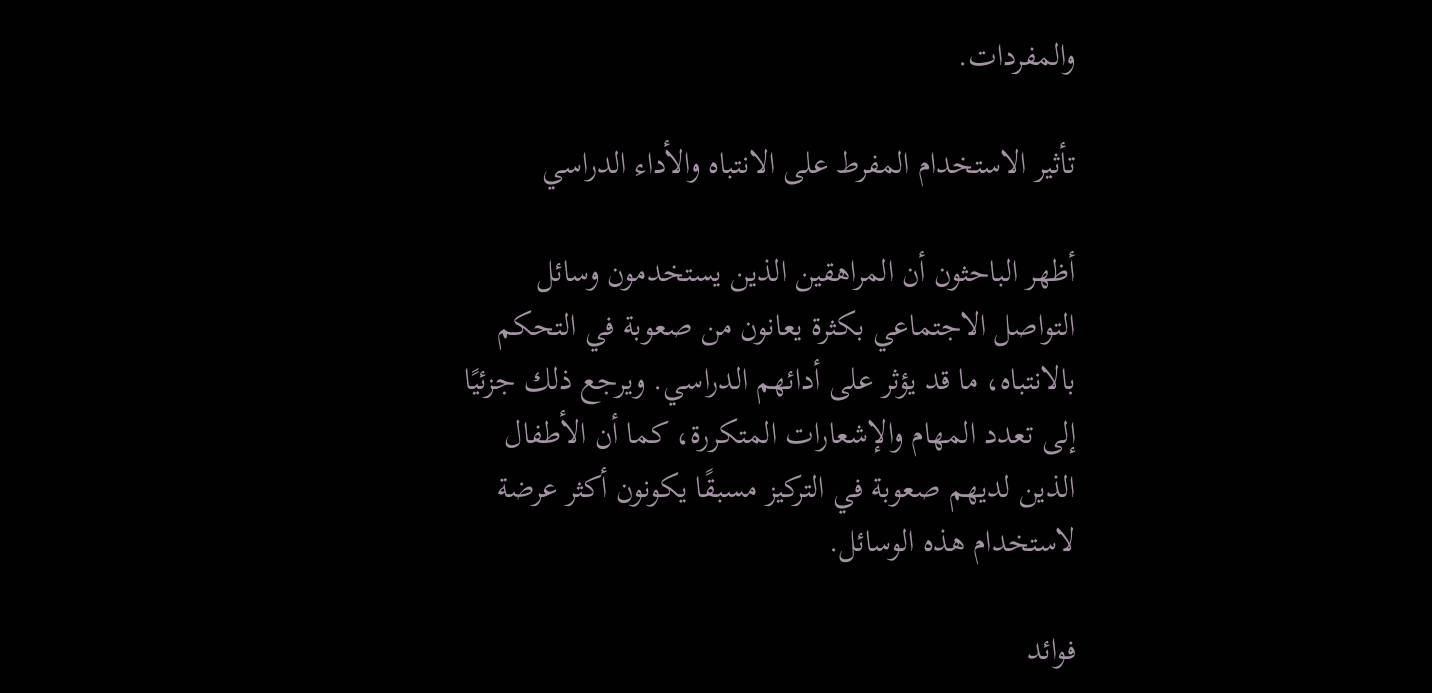والمفردات.

تأثير الاستخدام المفرط على الانتباه والأداء الدراسي

أظهر الباحثون أن المراهقين الذين يستخدمون وسائل التواصل الاجتماعي بكثرة يعانون من صعوبة في التحكم بالانتباه، ما قد يؤثر على أدائهم الدراسي. ويرجع ذلك جزئيًا إلى تعدد المهام والإشعارات المتكررة، كما أن الأطفال الذين لديهم صعوبة في التركيز مسبقًا يكونون أكثر عرضة لاستخدام هذه الوسائل.

فوائد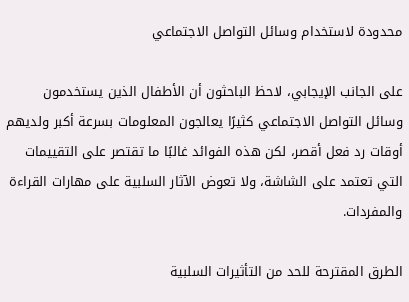محدودة لاستخدام وسائل التواصل الاجتماعي

على الجانب الإيجابي، لاحظ الباحثون أن الأطفال الذين يستخدمون وسائل التواصل الاجتماعي كثيرًا يعالجون المعلومات بسرعة أكبر ولديهم أوقات رد فعل أقصر، لكن هذه الفوائد غالبًا ما تقتصر على التقييمات التي تعتمد على الشاشة، ولا تعوض الآثار السلبية على مهارات القراءة والمفردات.

الطرق المقترحة للحد من التأثيرات السلبية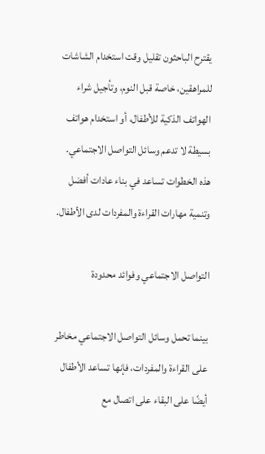يقترح الباحثون تقليل وقت استخدام الشاشات للمراهقين، خاصة قبل النوم، وتأجيل شراء الهواتف الذكية للأطفال، أو استخدام هواتف بسيطة لا تدعم وسائل التواصل الاجتماعي. هذه الخطوات تساعد في بناء عادات أفضل وتنمية مهارات القراءة والمفردات لدى الأطفال.

التواصل الاجتماعي وفوائد محدودة

بينما تحمل وسائل التواصل الاجتماعي مخاطر على القراءة والمفردات، فإنها تساعد الأطفال أيضًا على البقاء على اتصال مع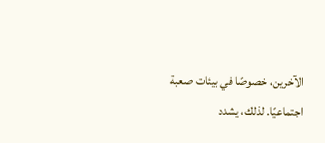الآخرين، خصوصًا في بيئات صعبة اجتماعيًا. لذلك، يشدد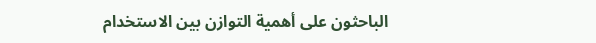الباحثون على أهمية التوازن بين الاستخدام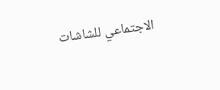الاجتماعي للشاشات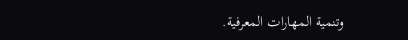وتنمية المهارات المعرفية.